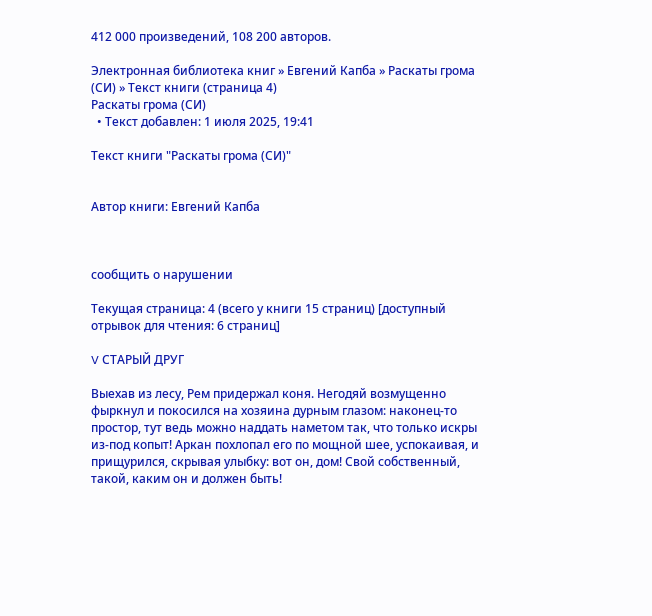412 000 произведений, 108 200 авторов.

Электронная библиотека книг » Евгений Капба » Раскаты грома (СИ) » Текст книги (страница 4)
Раскаты грома (СИ)
  • Текст добавлен: 1 июля 2025, 19:41

Текст книги "Раскаты грома (СИ)"


Автор книги: Евгений Капба



сообщить о нарушении

Текущая страница: 4 (всего у книги 15 страниц) [доступный отрывок для чтения: 6 страниц]

V СТАРЫЙ ДРУГ

Выехав из лесу, Рем придержал коня. Негодяй возмущенно фыркнул и покосился на хозяина дурным глазом: наконец-то простор, тут ведь можно наддать наметом так, что только искры из-под копыт! Аркан похлопал его по мощной шее, успокаивая, и прищурился, скрывая улыбку: вот он, дом! Свой собственный, такой, каким он и должен быть!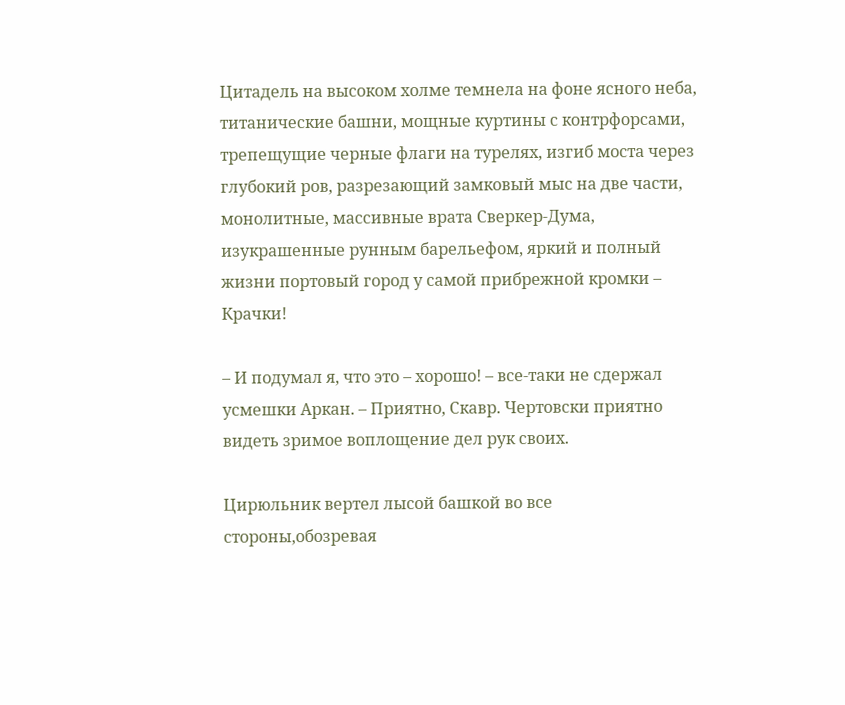Цитадель на высоком холме темнела на фоне ясного неба, титанические башни, мощные куртины с контрфорсами, трепещущие черные флаги на турелях, изгиб моста через глубокий ров, разрезающий замковый мыс на две части, монолитные, массивные врата Сверкер-Дума, изукрашенные рунным барельефом, яркий и полный жизни портовый город у самой прибрежной кромки – Крачки!

– И подумал я, что это – хорошо! – все-таки не сдержал усмешки Аркан. – Приятно, Скавр. Чертовски приятно видеть зримое воплощение дел рук своих.

Цирюльник вертел лысой башкой во все стороны,обозревая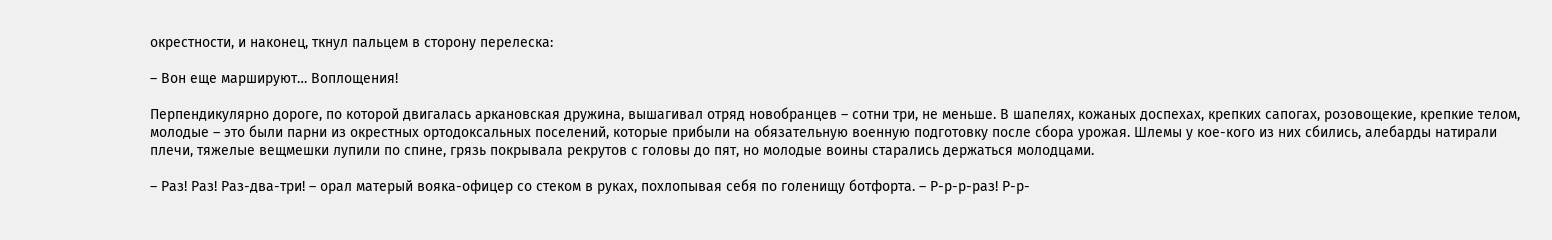окрестности, и наконец, ткнул пальцем в сторону перелеска:

– Вон еще маршируют… Воплощения!

Перпендикулярно дороге, по которой двигалась аркановская дружина, вышагивал отряд новобранцев – сотни три, не меньше. В шапелях, кожаных доспехах, крепких сапогах, розовощекие, крепкие телом, молодые – это были парни из окрестных ортодоксальных поселений, которые прибыли на обязательную военную подготовку после сбора урожая. Шлемы у кое-кого из них сбились, алебарды натирали плечи, тяжелые вещмешки лупили по спине, грязь покрывала рекрутов с головы до пят, но молодые воины старались держаться молодцами.

– Раз! Раз! Раз-два-три! – орал матерый вояка-офицер со стеком в руках, похлопывая себя по голенищу ботфорта. – Р-р-р-раз! Р-р-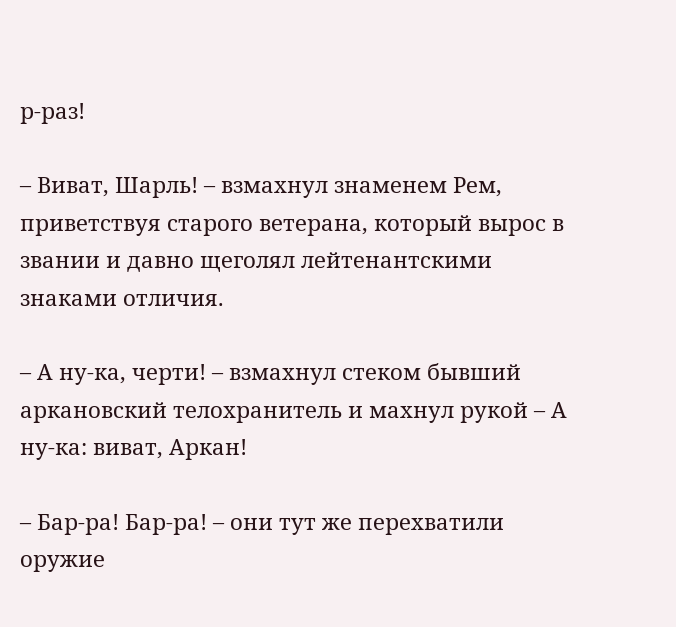р-раз!

– Виват, Шарль! – взмахнул знаменем Рем, приветствуя старого ветерана, который вырос в звании и давно щеголял лейтенантскими знаками отличия.

– А ну-ка, черти! – взмахнул стеком бывший аркановский телохранитель и махнул рукой – А ну-ка: виват, Аркан!

– Бар-ра! Бар-ра! – они тут же перехватили оружие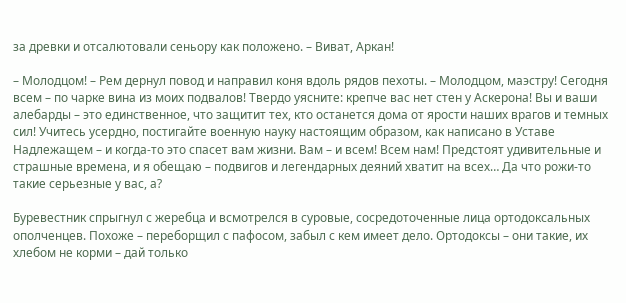за древки и отсалютовали сеньору как положено. – Виват, Аркан!

– Молодцом! – Рем дернул повод и направил коня вдоль рядов пехоты. – Молодцом, маэстру! Сегодня всем – по чарке вина из моих подвалов! Твердо уясните: крепче вас нет стен у Аскерона! Вы и ваши алебарды – это единственное, что защитит тех, кто останется дома от ярости наших врагов и темных сил! Учитесь усердно, постигайте военную науку настоящим образом, как написано в Уставе Надлежащем – и когда-то это спасет вам жизни. Вам – и всем! Всем нам! Предстоят удивительные и страшные времена, и я обещаю – подвигов и легендарных деяний хватит на всех… Да что рожи-то такие серьезные у вас, а?

Буревестник спрыгнул с жеребца и всмотрелся в суровые, сосредоточенные лица ортодоксальных ополченцев. Похоже – переборщил с пафосом, забыл с кем имеет дело. Ортодоксы – они такие, их хлебом не корми – дай только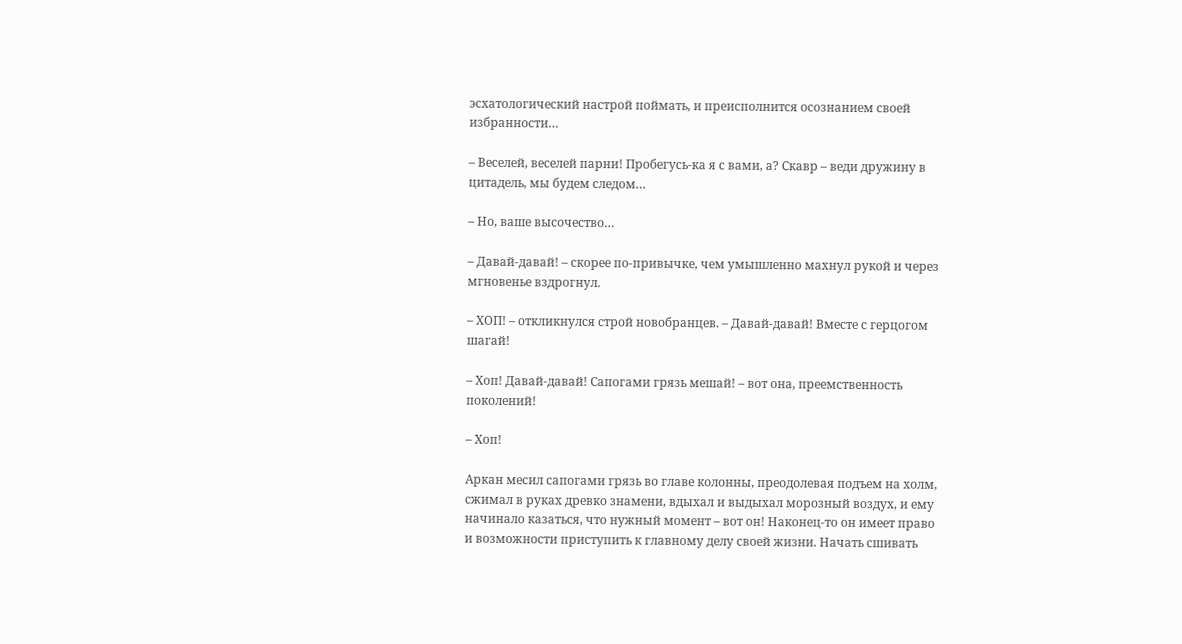эсхатологический настрой поймать, и преисполнится осознанием своей избранности…

– Веселей, веселей парни! Пробегусь-ка я с вами, а? Скавр – веди дружину в цитадель, мы будем следом…

– Но, ваше высочество…

– Давай-давай! – скорее по-привычке, чем умышленно махнул рукой и через мгновенье вздрогнул.

– ХОП! – откликнулся строй новобранцев. – Давай-давай! Вместе с герцогом шагай!

– Хоп! Давай-давай! Сапогами грязь мешай! – вот она, преемственность поколений!

– Хоп!

Аркан месил сапогами грязь во главе колонны, преодолевая подъем на холм, сжимал в руках древко знамени, вдыхал и выдыхал морозный воздух, и ему начинало казаться, что нужный момент – вот он! Наконец-то он имеет право и возможности приступить к главному делу своей жизни. Начать сшивать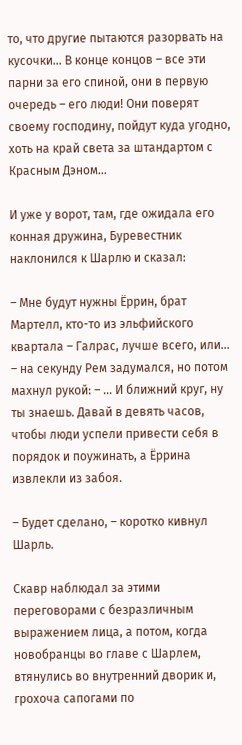то, что другие пытаются разорвать на кусочки… В конце концов – все эти парни за его спиной, они в первую очередь – его люди! Они поверят своему господину, пойдут куда угодно, хоть на край света за штандартом с Красным Дэном…

И уже у ворот, там, где ожидала его конная дружина, Буревестник наклонился к Шарлю и сказал:

– Мне будут нужны Ёррин, брат Мартелл, кто-то из эльфийского квартала – Галрас, лучше всего, или… – на секунду Рем задумался, но потом махнул рукой: – … И ближний круг, ну ты знаешь. Давай в девять часов, чтобы люди успели привести себя в порядок и поужинать, а Ёррина извлекли из забоя.

– Будет сделано, – коротко кивнул Шарль.

Скавр наблюдал за этими переговорами с безразличным выражением лица, а потом, когда новобранцы во главе с Шарлем, втянулись во внутренний дворик и, грохоча сапогами по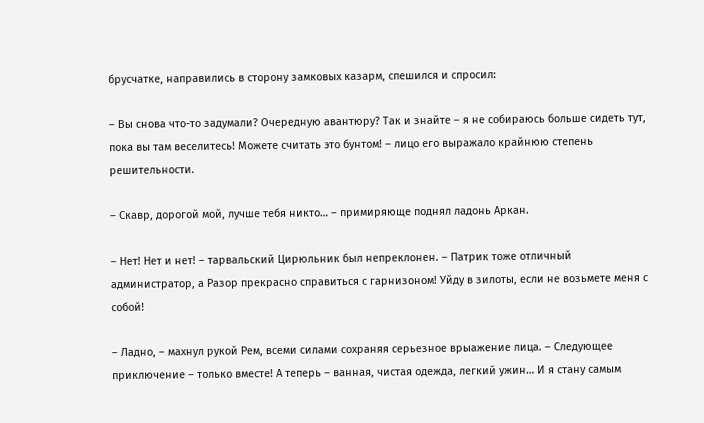брусчатке, направились в сторону замковых казарм, спешился и спросил:

– Вы снова что-то задумали? Очередную авантюру? Так и знайте – я не собираюсь больше сидеть тут, пока вы там веселитесь! Можете считать это бунтом! – лицо его выражало крайнюю степень решительности.

– Скавр, дорогой мой, лучше тебя никто… – примиряюще поднял ладонь Аркан.

– Нет! Нет и нет! – тарвальский Цирюльник был непреклонен. – Патрик тоже отличный администратор, а Разор прекрасно справиться с гарнизоном! Уйду в зилоты, если не возьмете меня с собой!

– Ладно, – махнул рукой Рем, всеми силами сохраняя серьезное врыажение лица. – Следующее приключение – только вместе! А теперь – ванная, чистая одежда, легкий ужин… И я стану самым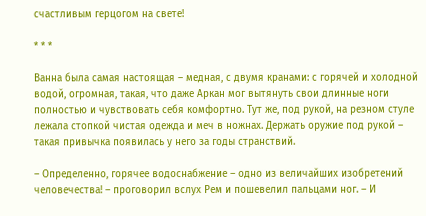счастливым герцогом на свете!

* * *

Ванна была самая настоящая – медная, с двумя кранами: с горячей и холодной водой, огромная, такая, что даже Аркан мог вытянуть свои длинные ноги полностью и чувствовать себя комфортно. Тут же, под рукой, на резном стуле лежала стопкой чистая одежда и меч в ножнах. Держать оружие под рукой – такая привычка появилась у него за годы странствий.

– Определенно, горячее водоснабжение – одно из величайших изобретений человечества! – проговорил вслух Рем и пошевелил пальцами ног. – И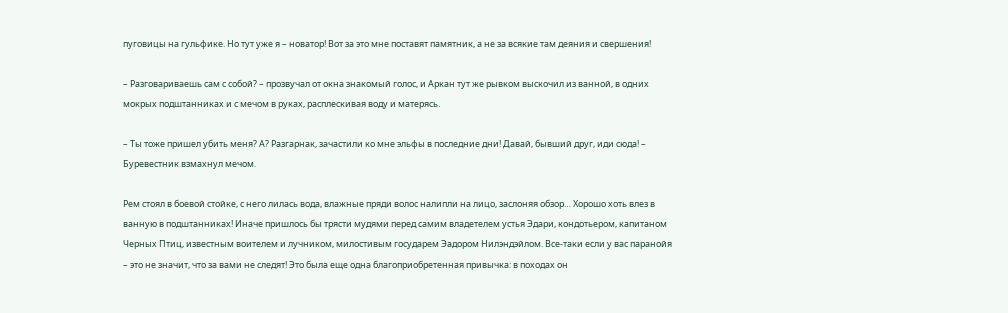пуговицы на гульфике. Но тут уже я – новатор! Вот за это мне поставят памятник, а не за всякие там деяния и свершения!

– Разговариваешь сам с собой? – прозвучал от окна знакомый голос, и Аркан тут же рывком выскочил из ванной, в одних мокрых подштанниках и с мечом в руках, расплескивая воду и матерясь.

– Ты тоже пришел убить меня? А? Разгарнак, зачастили ко мне эльфы в последние дни! Давай, бывший друг, иди сюда! – Буревестник взмахнул мечом.

Рем стоял в боевой стойке, с него лилась вода, влажные пряди волос налипли на лицо, заслоняя обзор… Хорошо хоть влез в ванную в подштанниках! Иначе пришлось бы трясти мудями перед самим владетелем устья Эдари, кондотьером, капитаном Черных Птиц, известным воителем и лучником, милостивым государем Эадором Нилэндэйлом. Все-таки если у вас паранойя – это не значит, что за вами не следят! Это была еще одна благоприобретенная привычка: в походах он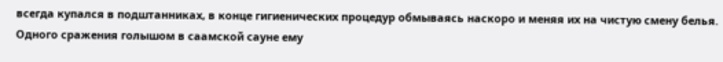всегда купался в подштанниках, в конце гигиенических процедур обмываясь наскоро и меняя их на чистую смену белья. Одного сражения голышом в саамской сауне ему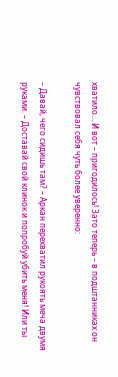хватило… И вот – пригодилось! Зато теперь – в подштанниках он чувствовал себя чуть более уверенно:

– Давай, чего сидишь там? – Аркан перехватил рукоять меча двумя руками. – Доставай свой клинок и попробуй убить меня! Или ты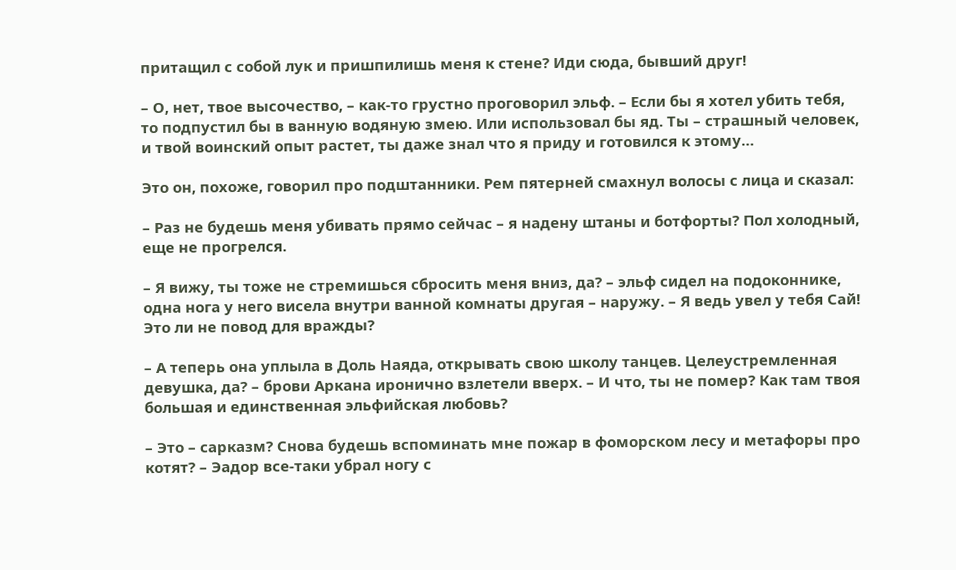притащил с собой лук и пришпилишь меня к стене? Иди сюда, бывший друг!

– О, нет, твое высочество, – как-то грустно проговорил эльф. – Если бы я хотел убить тебя, то подпустил бы в ванную водяную змею. Или использовал бы яд. Ты – страшный человек, и твой воинский опыт растет, ты даже знал что я приду и готовился к этому…

Это он, похоже, говорил про подштанники. Рем пятерней смахнул волосы с лица и сказал:

– Раз не будешь меня убивать прямо сейчас – я надену штаны и ботфорты? Пол холодный, еще не прогрелся.

– Я вижу, ты тоже не стремишься сбросить меня вниз, да? – эльф сидел на подоконнике, одна нога у него висела внутри ванной комнаты другая – наружу. – Я ведь увел у тебя Сай! Это ли не повод для вражды?

– А теперь она уплыла в Доль Наяда, открывать свою школу танцев. Целеустремленная девушка, да? – брови Аркана иронично взлетели вверх. – И что, ты не помер? Как там твоя большая и единственная эльфийская любовь?

– Это – сарказм? Снова будешь вспоминать мне пожар в фоморском лесу и метафоры про котят? – Эадор все-таки убрал ногу с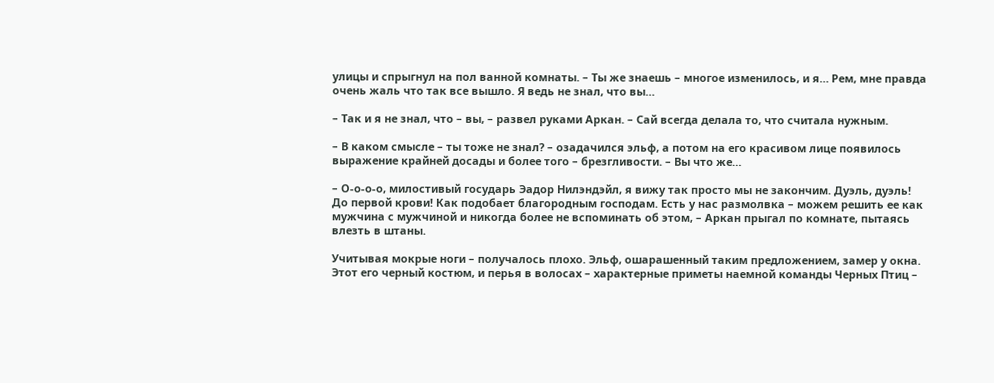улицы и спрыгнул на пол ванной комнаты. – Ты же знаешь – многое изменилось, и я… Рем, мне правда очень жаль что так все вышло. Я ведь не знал, что вы…

– Так и я не знал, что – вы, – развел руками Аркан. – Сай всегда делала то, что считала нужным.

– В каком смысле – ты тоже не знал? – озадачился эльф, а потом на его красивом лице появилось выражение крайней досады и более того – брезгливости. – Вы что же…

– О-о-о-о, милостивый государь Эадор Нилэндэйл, я вижу так просто мы не закончим. Дуэль, дуэль! До первой крови! Как подобает благородным господам. Есть у нас размолвка – можем решить ее как мужчина с мужчиной и никогда более не вспоминать об этом, – Аркан прыгал по комнате, пытаясь влезть в штаны.

Учитывая мокрые ноги – получалось плохо. Эльф, ошарашенный таким предложением, замер у окна. Этот его черный костюм, и перья в волосах – характерные приметы наемной команды Черных Птиц –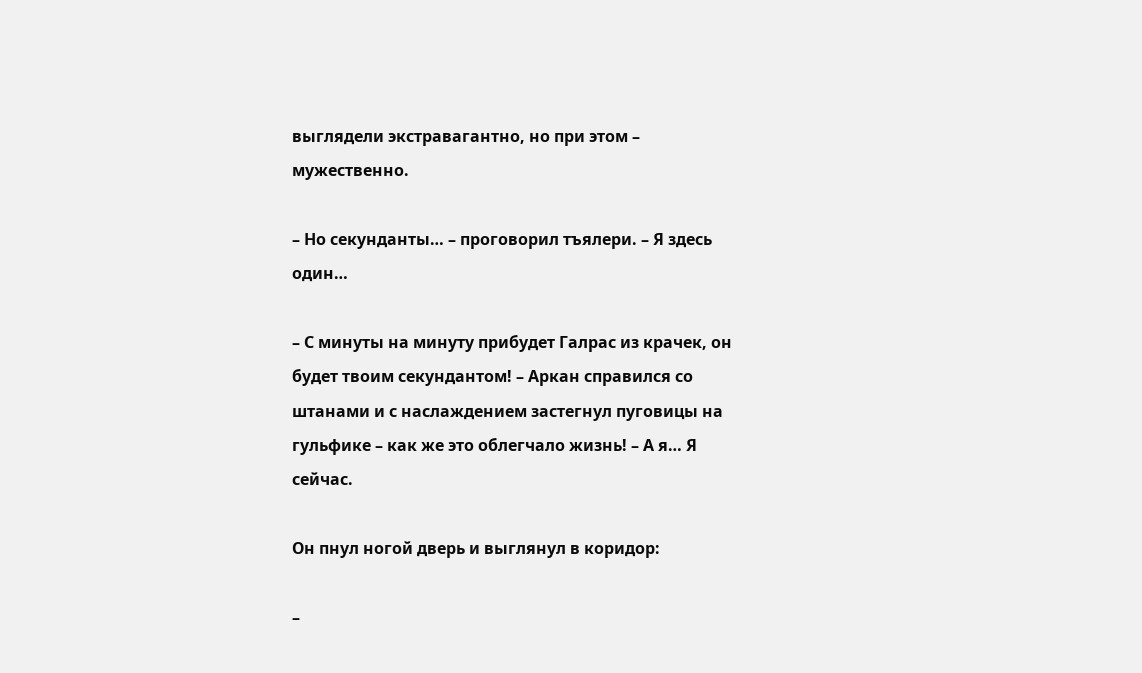выглядели экстравагантно, но при этом – мужественно.

– Но секунданты… – проговорил тъялери. – Я здесь один…

– С минуты на минуту прибудет Галрас из крачек, он будет твоим секундантом! – Аркан справился со штанами и с наслаждением застегнул пуговицы на гульфике – как же это облегчало жизнь! – А я… Я сейчас.

Он пнул ногой дверь и выглянул в коридор:

–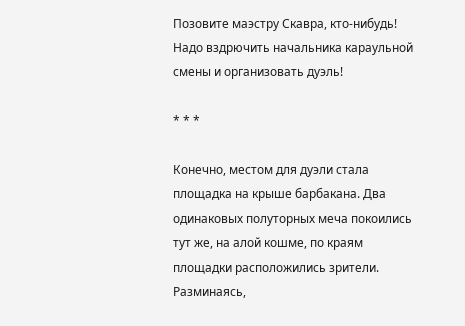Позовите маэстру Скавра, кто-нибудь! Надо вздрючить начальника караульной смены и организовать дуэль!

* * *

Конечно, местом для дуэли стала площадка на крыше барбакана. Два одинаковых полуторных меча покоились тут же, на алой кошме, по краям площадки расположились зрители. Разминаясь,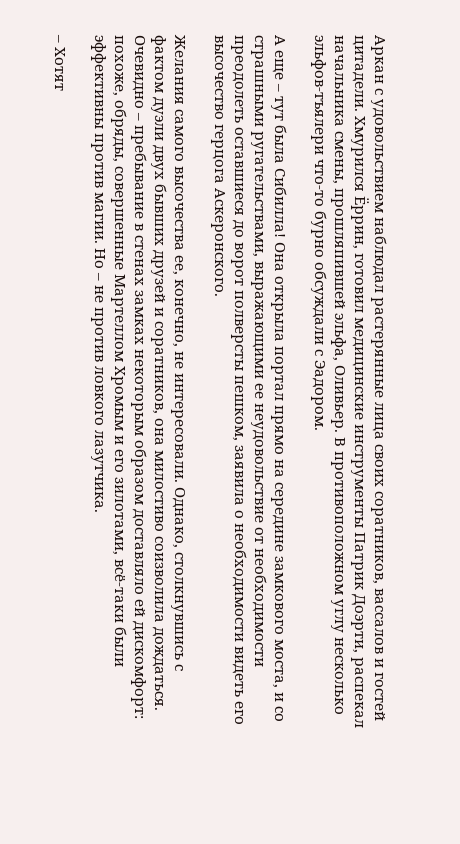Аркан с удовольствием наблюдал растерянные лица своих соратников, вассалов и гостей цитадели. Хмурился Ёррин, готовил медицинские инструменты Патрик Доэрти, распекал начальника смены, прошляпившей эльфа, Оливьер. В противоположном углу несколько эльфов-тъялери что-то бурно обсуждали с Эадором.

А еще – тут была Сибилла! Она открыла портал прямо на середине замкового моста, и со страшными ругательствами, выражающими ее неудовольствие от необходимости преодолеть оставшиеся до ворот полверсты пешком, заявила о необходимости видеть его высочество герцога Аскеронского.

Желания самого высочества ее, конечно, не интересовали. Однако, столкнувшись с фактом дуэли двух бывших друзей и соратников, она милостиво соизволила дождаться. Очевидно – пребывание в стенах замках некоторым образом доставляло ей дискомфорт: похоже, обряды, совершенные Мартеллом Хромым и его зилотами, всё-таки были эффективны против магии. Но – не против ловкого лазутчика.

– Хотят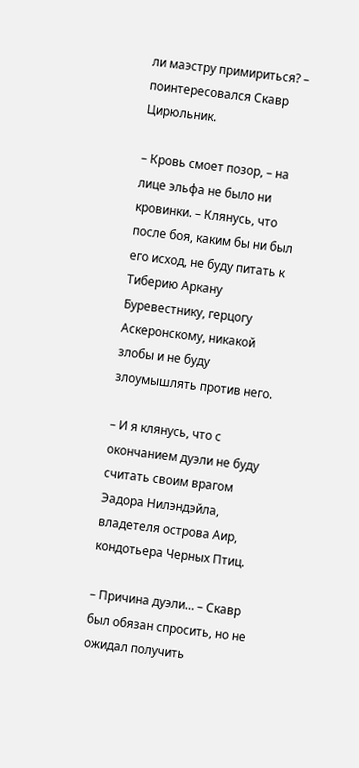ли маэстру примириться? – поинтересовался Скавр Цирюльник.

– Кровь смоет позор, – на лице эльфа не было ни кровинки. – Клянусь, что после боя, каким бы ни был его исход, не буду питать к Тиберию Аркану Буревестнику, герцогу Аскеронскому, никакой злобы и не буду злоумышлять против него.

– И я клянусь, что с окончанием дуэли не буду считать своим врагом Эадора Нилэндэйла, владетеля острова Аир, кондотьера Черных Птиц.

– Причина дуэли… – Скавр был обязан спросить, но не ожидал получить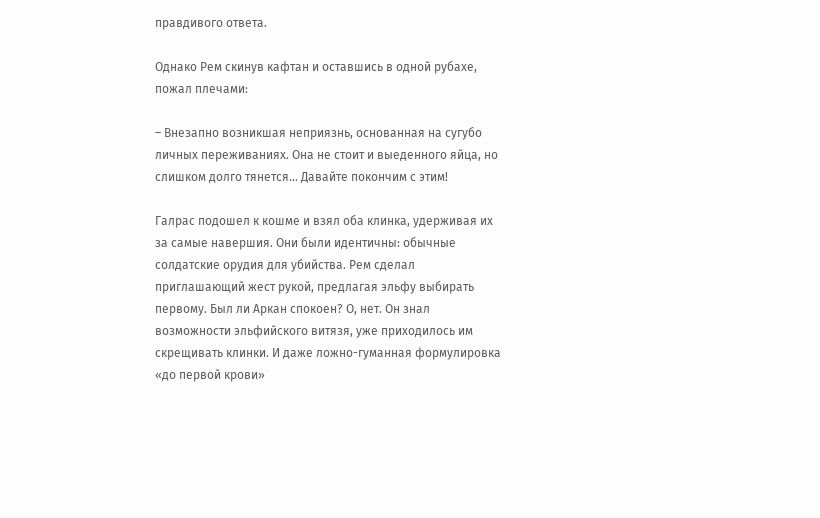правдивого ответа.

Однако Рем скинув кафтан и оставшись в одной рубахе, пожал плечами:

– Внезапно возникшая неприязнь, основанная на сугубо личных переживаниях. Она не стоит и выеденного яйца, но слишком долго тянется… Давайте покончим с этим!

Галрас подошел к кошме и взял оба клинка, удерживая их за самые навершия. Они были идентичны: обычные солдатские орудия для убийства. Рем сделал приглашающий жест рукой, предлагая эльфу выбирать первому. Был ли Аркан спокоен? О, нет. Он знал возможности эльфийского витязя, уже приходилось им скрещивать клинки. И даже ложно-гуманная формулировка «до первой крови»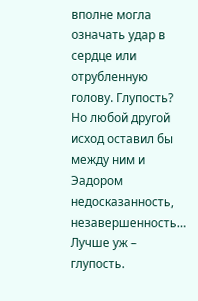вполне могла означать удар в сердце или отрубленную голову. Глупость? Но любой другой исход оставил бы между ним и Эадором недосказанность, незавершенность… Лучше уж – глупость.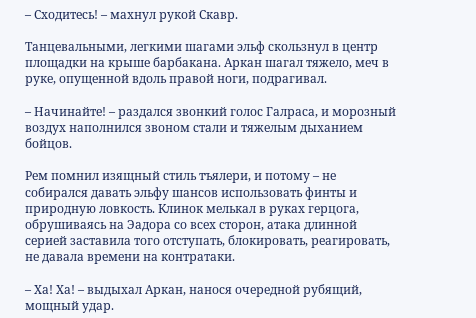– Сходитесь! – махнул рукой Скавр.

Танцевальными, легкими шагами эльф скользнул в центр площадки на крыше барбакана. Аркан шагал тяжело, меч в руке, опущенной вдоль правой ноги, подрагивал.

– Начинайте! – раздался звонкий голос Галраса, и морозный воздух наполнился звоном стали и тяжелым дыханием бойцов.

Рем помнил изящный стиль тъялери, и потому – не собирался давать эльфу шансов использовать финты и природную ловкость. Клинок мелькал в руках герцога, обрушиваясь на Эадора со всех сторон, атака длинной серией заставила того отступать, блокировать, реагировать, не давала времени на контратаки.

– Ха! Ха! – выдыхал Аркан, нанося очередной рубящий, мощный удар.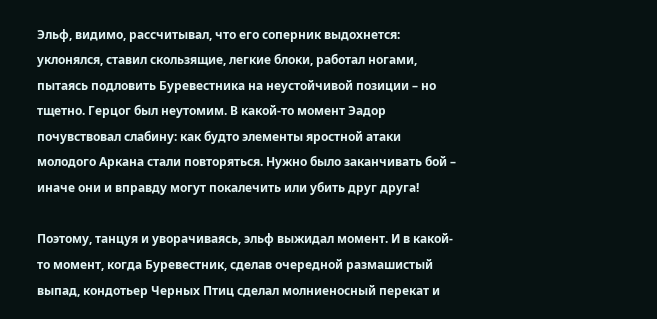Эльф, видимо, рассчитывал, что его соперник выдохнется: уклонялся, ставил скользящие, легкие блоки, работал ногами, пытаясь подловить Буревестника на неустойчивой позиции – но тщетно. Герцог был неутомим. В какой-то момент Эадор почувствовал слабину: как будто элементы яростной атаки молодого Аркана стали повторяться. Нужно было заканчивать бой – иначе они и вправду могут покалечить или убить друг друга!

Поэтому, танцуя и уворачиваясь, эльф выжидал момент. И в какой-то момент, когда Буревестник, сделав очередной размашистый выпад, кондотьер Черных Птиц сделал молниеносный перекат и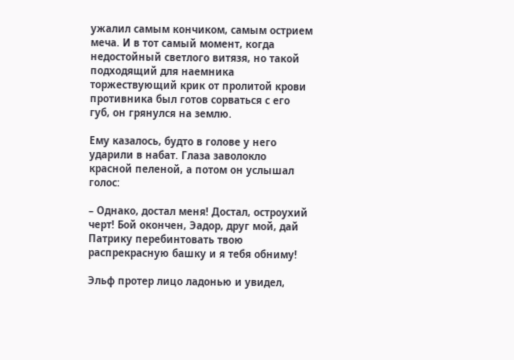ужалил самым кончиком, самым острием меча. И в тот самый момент, когда недостойный светлого витязя, но такой подходящий для наемника торжествующий крик от пролитой крови противника был готов сорваться с его губ, он грянулся на землю.

Ему казалось, будто в голове у него ударили в набат. Глаза заволокло красной пеленой, а потом он услышал голос:

– Однако, достал меня! Достал, остроухий черт! Бой окончен, Эадор, друг мой, дай Патрику перебинтовать твою распрекрасную башку и я тебя обниму!

Эльф протер лицо ладонью и увидел,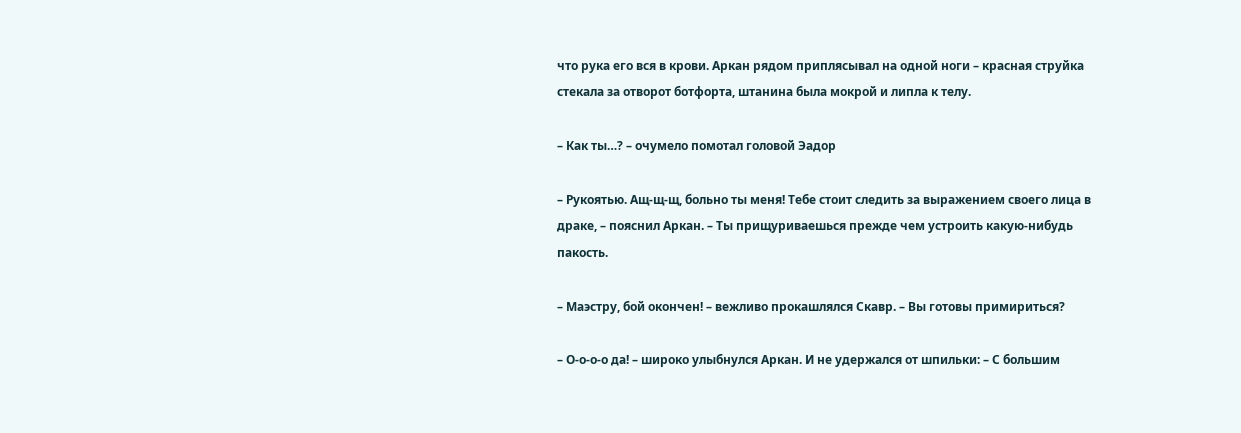что рука его вся в крови. Аркан рядом приплясывал на одной ноги – красная струйка стекала за отворот ботфорта, штанина была мокрой и липла к телу.

– Как ты…? – очумело помотал головой Эадор

– Рукоятью. Ащ-щ-щ, больно ты меня! Тебе стоит следить за выражением своего лица в драке, – пояснил Аркан. – Ты прищуриваешься прежде чем устроить какую-нибудь пакость.

– Маэстру, бой окончен! – вежливо прокашлялся Скавр. – Вы готовы примириться?

– О-о-о-о да! – широко улыбнулся Аркан. И не удержался от шпильки: – С большим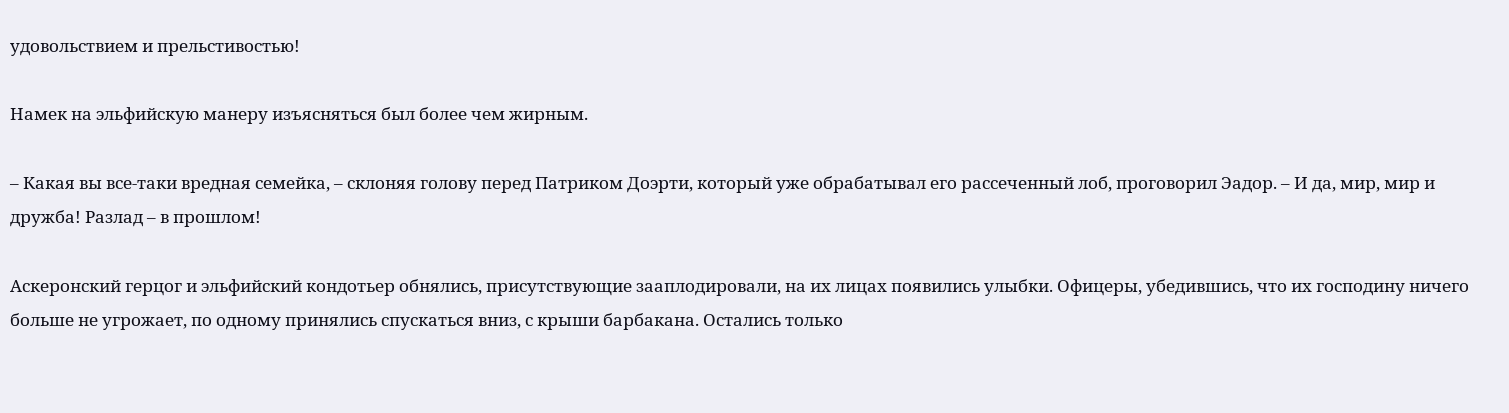удовольствием и прельстивостью!

Намек на эльфийскую манеру изъясняться был более чем жирным.

– Какая вы все-таки вредная семейка, – склоняя голову перед Патриком Доэрти, который уже обрабатывал его рассеченный лоб, проговорил Эадор. – И да, мир, мир и дружба! Разлад – в прошлом!

Аскеронский герцог и эльфийский кондотьер обнялись, присутствующие зааплодировали, на их лицах появились улыбки. Офицеры, убедившись, что их господину ничего больше не угрожает, по одному принялись спускаться вниз, с крыши барбакана. Остались только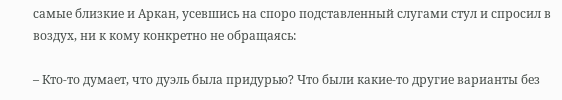самые близкие и Аркан, усевшись на споро подставленный слугами стул и спросил в воздух, ни к кому конкретно не обращаясь:

– Кто-то думает, что дуэль была придурью? Что были какие-то другие варианты без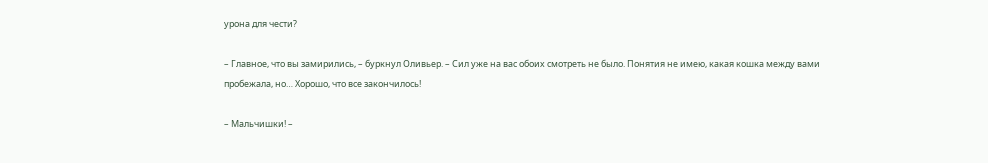урона для чести?

– Главное, что вы замирились, – буркнул Оливьер. – Сил уже на вас обоих смотреть не было. Понятия не имею, какая кошка между вами пробежала, но… Хорошо, что все закончилось!

– Мальчишки! –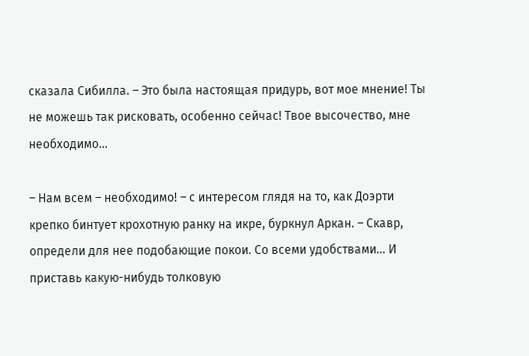сказала Сибилла. – Это была настоящая придурь, вот мое мнение! Ты не можешь так рисковать, особенно сейчас! Твое высочество, мне необходимо…

– Нам всем – необходимо! – с интересом глядя на то, как Доэрти крепко бинтует крохотную ранку на икре, буркнул Аркан. – Скавр, определи для нее подобающие покои. Со всеми удобствами… И приставь какую-нибудь толковую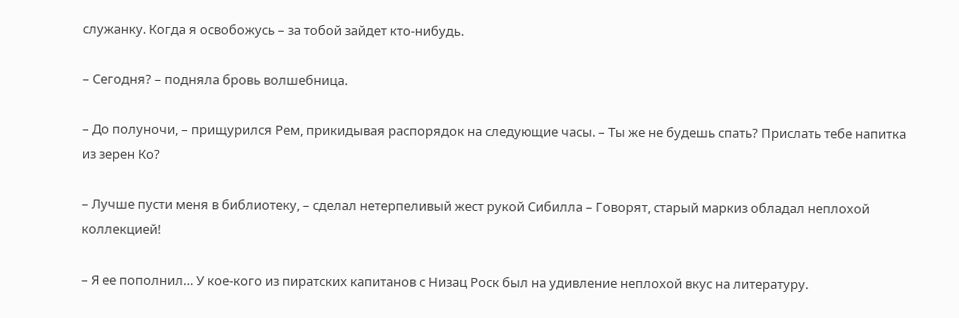служанку. Когда я освобожусь – за тобой зайдет кто-нибудь.

– Сегодня? – подняла бровь волшебница.

– До полуночи, – прищурился Рем, прикидывая распорядок на следующие часы. – Ты же не будешь спать? Прислать тебе напитка из зерен Ко?

– Лучше пусти меня в библиотеку, – сделал нетерпеливый жест рукой Сибилла – Говорят, старый маркиз обладал неплохой коллекцией!

– Я ее пополнил… У кое-кого из пиратских капитанов с Низац Роск был на удивление неплохой вкус на литературу.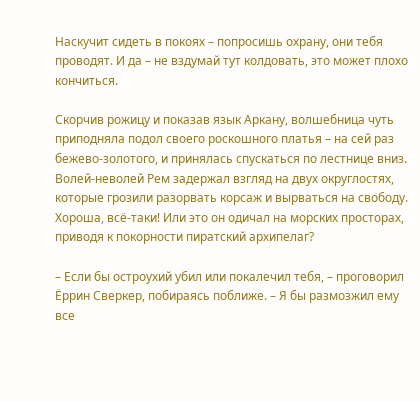Наскучит сидеть в покоях – попросишь охрану, они тебя проводят. И да – не вздумай тут колдовать, это может плохо кончиться.

Скорчив рожицу и показав язык Аркану, волшебница чуть приподняла подол своего роскошного платья – на сей раз бежево-золотого, и принялась спускаться по лестнице вниз. Волей-неволей Рем задержал взгляд на двух округлостях, которые грозили разорвать корсаж и вырваться на свободу. Хороша, всё-таки! Или это он одичал на морских просторах, приводя к покорности пиратский архипелаг?

– Если бы остроухий убил или покалечил тебя, – проговорил Ёррин Сверкер, побираясь поближе. – Я бы размозжил ему все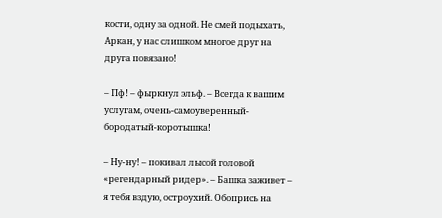кости, одну за одной. Не смей подыхать, Аркан, у нас слишком многое друг на друга повязано!

– Пф! – фыркнул эльф. – Всегда к вашим услугам, очень-самоуверенный-бородатый-коротышка!

– Ну-ну! – покивал лысой головой «регендарный ридер». – Башка заживет – я тебя вздую, остроухий. Обопрись на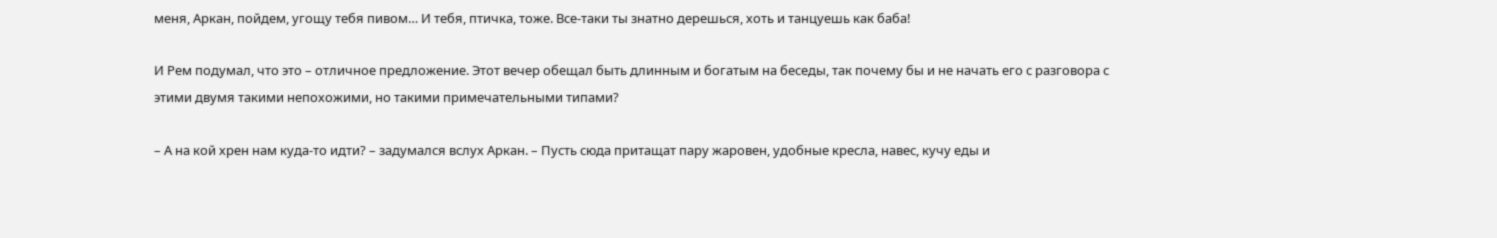меня, Аркан, пойдем, угощу тебя пивом… И тебя, птичка, тоже. Все-таки ты знатно дерешься, хоть и танцуешь как баба!

И Рем подумал, что это – отличное предложение. Этот вечер обещал быть длинным и богатым на беседы, так почему бы и не начать его с разговора с этими двумя такими непохожими, но такими примечательными типами?

– А на кой хрен нам куда-то идти? – задумался вслух Аркан. – Пусть сюда притащат пару жаровен, удобные кресла, навес, кучу еды и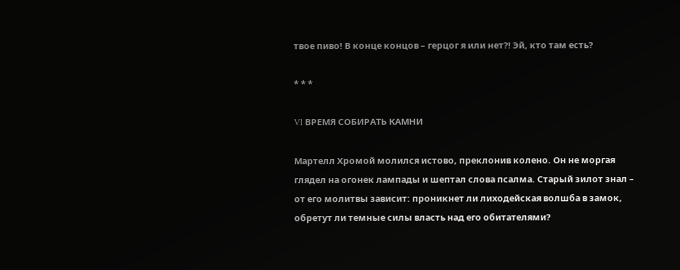твое пиво! В конце концов – герцог я или нет⁈ Эй, кто там есть?

* * *

VI ВРЕМЯ СОБИРАТЬ КАМНИ

Мартелл Хромой молился истово, преклонив колено. Он не моргая глядел на огонек лампады и шептал слова псалма. Старый зилот знал – от его молитвы зависит: проникнет ли лиходейская волшба в замок, обретут ли темные силы власть над его обитателями?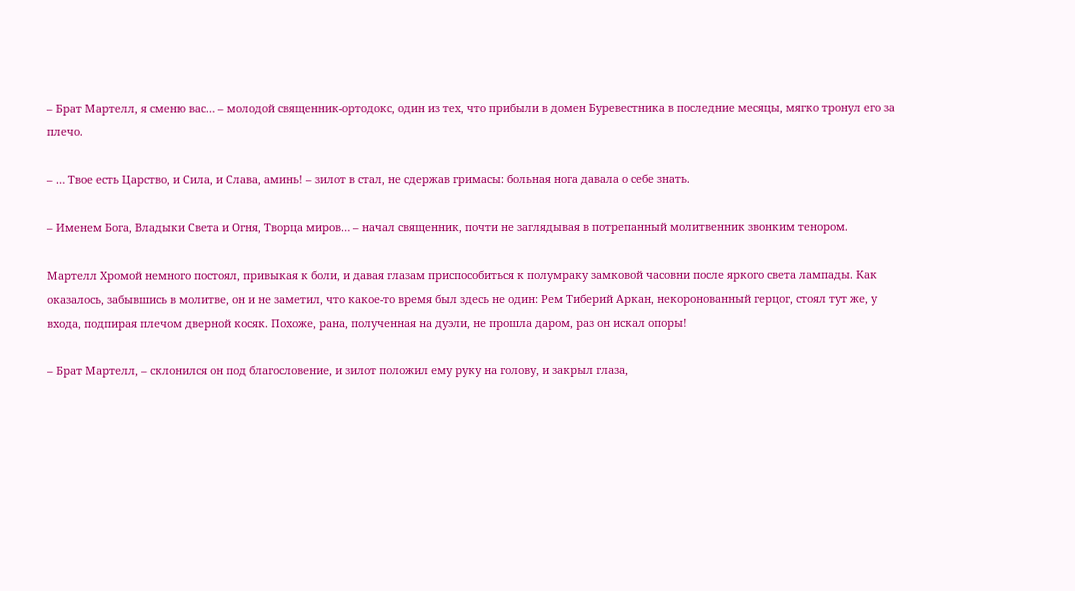– Брат Мартелл, я сменю вас… – молодой священник-ортодокс, один из тех, что прибыли в домен Буревестника в последние месяцы, мягко тронул его за плечо.

– … Твое есть Царство, и Сила, и Слава, аминь! – зилот в стал, не сдержав гримасы: больная нога давала о себе знать.

– Именем Бога, Владыки Света и Огня, Творца миров… – начал священник, почти не заглядывая в потрепанный молитвенник звонким тенором.

Мартелл Хромой немного постоял, привыкая к боли, и давая глазам приспособиться к полумраку замковой часовни после яркого света лампады. Как оказалось, забывшись в молитве, он и не заметил, что какое-то время был здесь не один: Рем Тиберий Аркан, некоронованный герцог, стоял тут же, у входа, подпирая плечом дверной косяк. Похоже, рана, полученная на дуэли, не прошла даром, раз он искал опоры!

– Брат Мартелл, – склонился он под благословение, и зилот положил ему руку на голову, и закрыл глаза,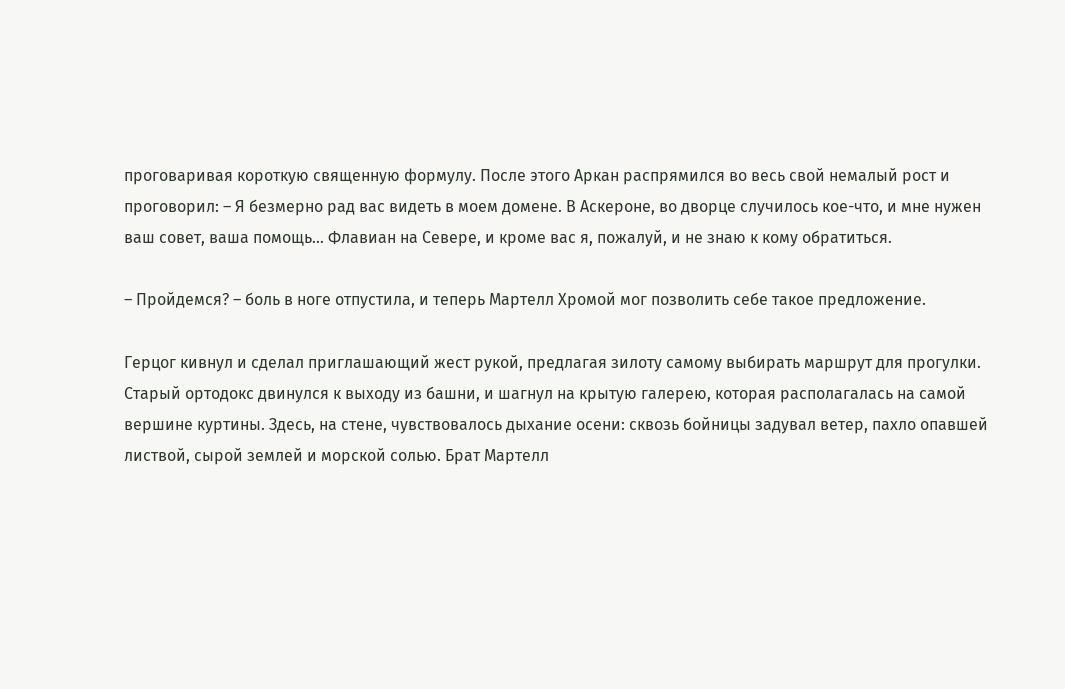проговаривая короткую священную формулу. После этого Аркан распрямился во весь свой немалый рост и проговорил: – Я безмерно рад вас видеть в моем домене. В Аскероне, во дворце случилось кое-что, и мне нужен ваш совет, ваша помощь… Флавиан на Севере, и кроме вас я, пожалуй, и не знаю к кому обратиться.

– Пройдемся? – боль в ноге отпустила, и теперь Мартелл Хромой мог позволить себе такое предложение.

Герцог кивнул и сделал приглашающий жест рукой, предлагая зилоту самому выбирать маршрут для прогулки. Старый ортодокс двинулся к выходу из башни, и шагнул на крытую галерею, которая располагалась на самой вершине куртины. Здесь, на стене, чувствовалось дыхание осени: сквозь бойницы задувал ветер, пахло опавшей листвой, сырой землей и морской солью. Брат Мартелл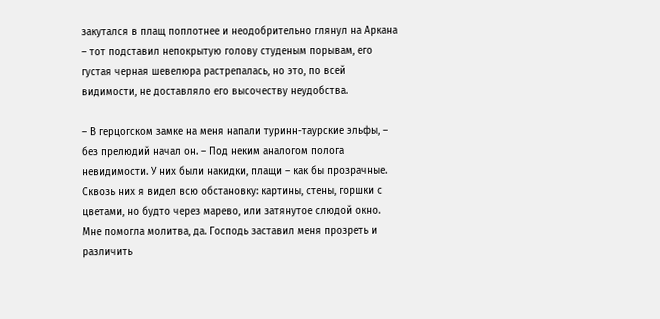закутался в плащ поплотнее и неодобрительно глянул на Аркана – тот подставил непокрытую голову студеным порывам, его густая черная шевелюра растрепалась, но это, по всей видимости, не доставляло его высочеству неудобства.

– В герцогском замке на меня напали туринн-таурские эльфы, – без прелюдий начал он. – Под неким аналогом полога невидимости. У них были накидки, плащи – как бы прозрачные. Сквозь них я видел всю обстановку: картины, стены, горшки с цветами, но будто через марево, или затянутое слюдой окно. Мне помогла молитва, да. Господь заставил меня прозреть и различить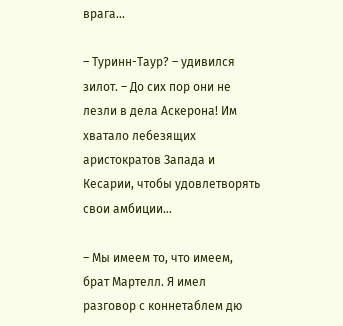врага…

– Туринн-Таур? – удивился зилот. – До сих пор они не лезли в дела Аскерона! Им хватало лебезящих аристократов Запада и Кесарии, чтобы удовлетворять свои амбиции…

– Мы имеем то, что имеем, брат Мартелл. Я имел разговор с коннетаблем дю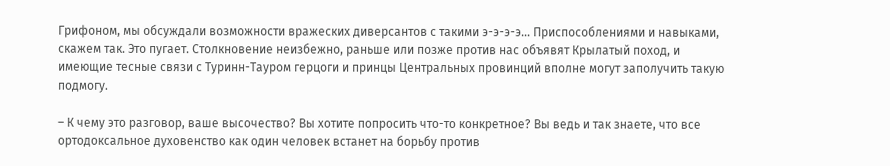Грифоном, мы обсуждали возможности вражеских диверсантов с такими э-э-э-э… Приспособлениями и навыками, скажем так. Это пугает. Столкновение неизбежно, раньше или позже против нас объявят Крылатый поход, и имеющие тесные связи с Туринн-Тауром герцоги и принцы Центральных провинций вполне могут заполучить такую подмогу.

– К чему это разговор, ваше высочество? Вы хотите попросить что-то конкретное? Вы ведь и так знаете, что все ортодоксальное духовенство как один человек встанет на борьбу против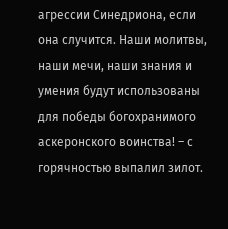агрессии Синедриона, если она случится. Наши молитвы, наши мечи, наши знания и умения будут использованы для победы богохранимого аскеронского воинства! – с горячностью выпалил зилот.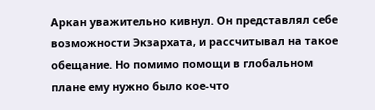Аркан уважительно кивнул. Он представлял себе возможности Экзархата, и рассчитывал на такое обещание. Но помимо помощи в глобальном плане ему нужно было кое-что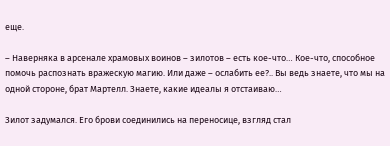еще.

– Наверняка в арсенале храмовых воинов – зилотов – есть кое-что… Кое-что, способное помочь распознать вражескую магию. Или даже – ослабить ее?.. Вы ведь знаете, что мы на одной стороне, брат Мартелл. Знаете, какие идеалы я отстаиваю…

Зилот задумался. Его брови соединились на переносице, взгляд стал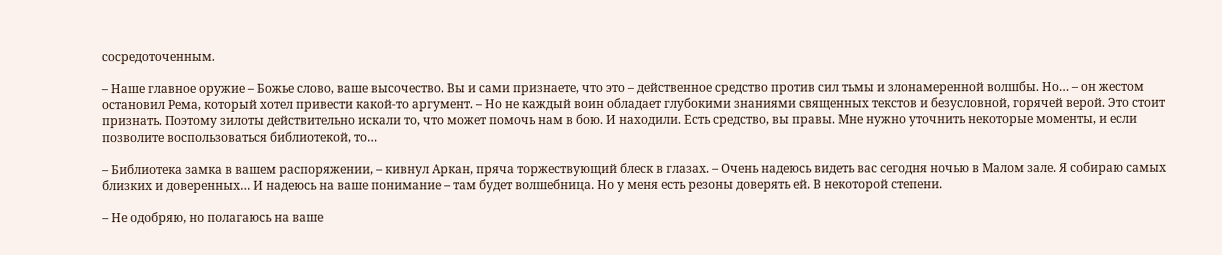сосредоточенным.

– Наше главное оружие – Божье слово, ваше высочество. Вы и сами признаете, что это – действенное средство против сил тьмы и злонамеренной волшбы. Но… – он жестом остановил Рема, который хотел привести какой-то аргумент. – Но не каждый воин обладает глубокими знаниями священных текстов и безусловной, горячей верой. Это стоит признать. Поэтому зилоты действительно искали то, что может помочь нам в бою. И находили. Есть средство, вы правы. Мне нужно уточнить некоторые моменты, и если позволите воспользоваться библиотекой, то…

– Библиотека замка в вашем распоряжении, – кивнул Аркан, пряча торжествующий блеск в глазах. – Очень надеюсь видеть вас сегодня ночью в Малом зале. Я собираю самых близких и доверенных… И надеюсь на ваше понимание – там будет волшебница. Но у меня есть резоны доверять ей. В некоторой степени.

– Не одобряю, но полагаюсь на ваше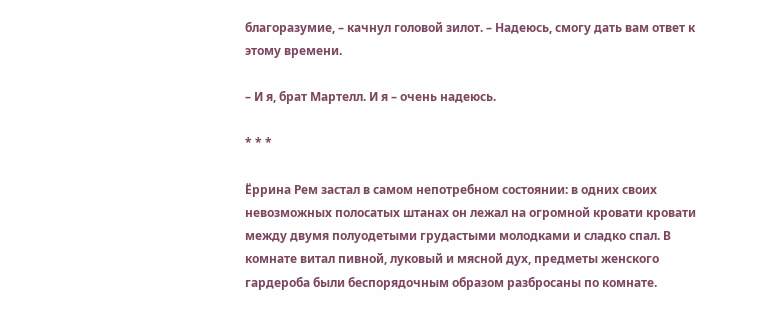благоразумие, – качнул головой зилот. – Надеюсь, смогу дать вам ответ к этому времени.

– И я, брат Мартелл. И я – очень надеюсь.

* * *

Ёррина Рем застал в самом непотребном состоянии: в одних своих невозможных полосатых штанах он лежал на огромной кровати кровати между двумя полуодетыми грудастыми молодками и сладко спал. В комнате витал пивной, луковый и мясной дух, предметы женского гардероба были беспорядочным образом разбросаны по комнате.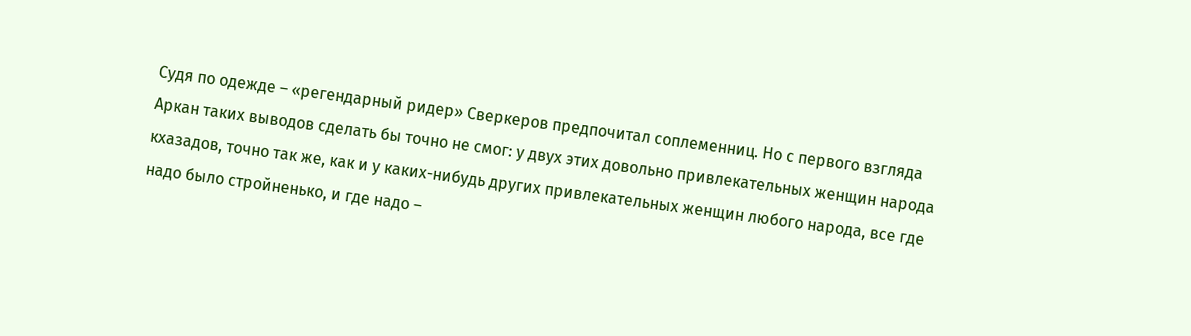Судя по одежде – «регендарный ридер» Сверкеров предпочитал соплеменниц. Но с первого взгляда Аркан таких выводов сделать бы точно не смог: у двух этих довольно привлекательных женщин народа кхазадов, точно так же, как и у каких-нибудь других привлекательных женщин любого народа, все где надо было стройненько, и где надо –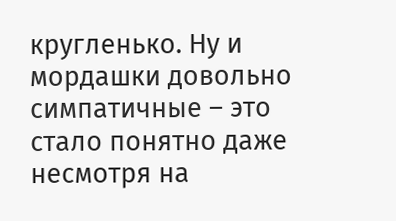кругленько. Ну и мордашки довольно симпатичные – это стало понятно даже несмотря на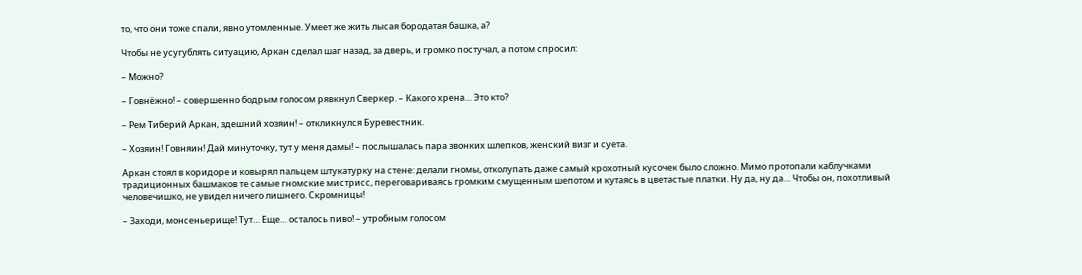то, что они тоже спали, явно утомленные. Умеет же жить лысая бородатая башка, а?

Чтобы не усугублять ситуацию, Аркан сделал шаг назад, за дверь, и громко постучал, а потом спросил:

– Можно?

– Говнёжно! – совершенно бодрым голосом рявкнул Сверкер. – Какого хрена… Это кто?

– Рем Тиберий Аркан, здешний хозяин! – откликнулся Буревестник.

– Хозяин! Говняин! Дай минуточку, тут у меня дамы! – послышалась пара звонких шлепков, женский визг и суета.

Аркан стоял в коридоре и ковырял пальцем штукатурку на стене: делали гномы, отколупать даже самый крохотный кусочек было сложно. Мимо протопали каблучками традиционных башмаков те самые гномские мистрисс, переговариваясь громким смущенным шепотом и кутаясь в цветастые платки. Ну да, ну да… Чтобы он, похотливый человечишко, не увидел ничего лишнего. Скромницы!

– Заходи, монсеньерище! Тут… Еще… осталось пиво! – утробным голосом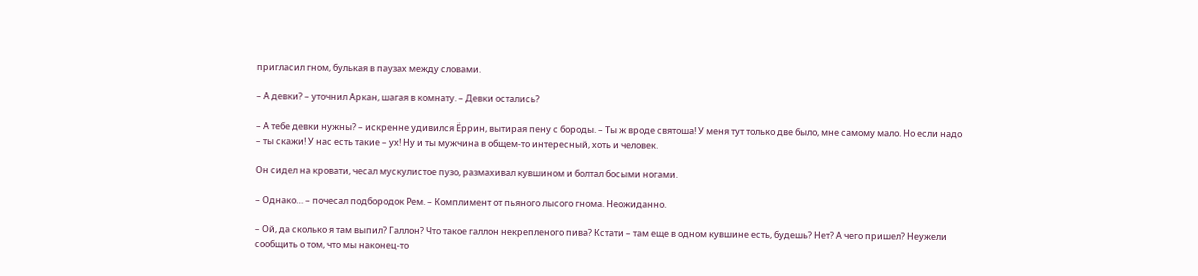пригласил гном, булькая в паузах между словами.

– А девки? – уточнил Аркан, шагая в комнату. – Девки остались?

– А тебе девки нужны? – искренне удивился Ёррин, вытирая пену с бороды. – Ты ж вроде святоша! У меня тут только две было, мне самому мало. Но если надо – ты скажи! У нас есть такие – ух! Ну и ты мужчина в общем-то интересный, хоть и человек.

Он сидел на кровати, чесал мускулистое пузо, размахивал кувшином и болтал босыми ногами.

– Однако… – почесал подбородок Рем. – Комплимент от пьяного лысого гнома. Неожиданно.

– Ой, да сколько я там выпил? Галлон? Что такое галлон некрепленого пива? Кстати – там еще в одном кувшине есть, будешь? Нет? А чего пришел? Неужели сообщить о том, что мы наконец-то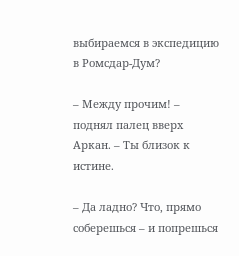выбираемся в экспедицию в Ромсдар-Дум?

– Между прочим! – поднял палец вверх Аркан. – Ты близок к истине.

– Да ладно? Что, прямо соберешься – и попрешься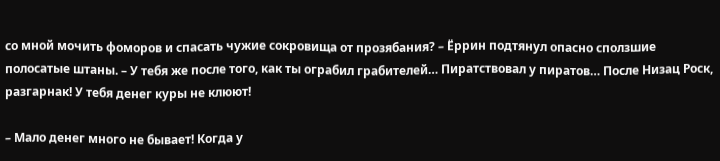со мной мочить фоморов и спасать чужие сокровища от прозябания? – Ёррин подтянул опасно сползшие полосатые штаны. – У тебя же после того, как ты ограбил грабителей… Пиратствовал у пиратов… После Низац Роск, разгарнак! У тебя денег куры не клюют!

– Мало денег много не бывает! Когда у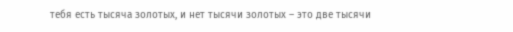тебя есть тысяча золотых, и нет тысячи золотых – это две тысячи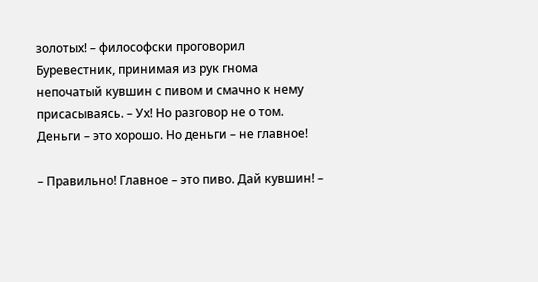золотых! – философски проговорил Буревестник, принимая из рук гнома непочатый кувшин с пивом и смачно к нему присасываясь. – Ух! Но разговор не о том. Деньги – это хорошо. Но деньги – не главное!

– Правильно! Главное – это пиво. Дай кувшин! –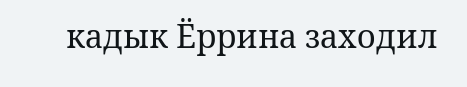кадык Ёррина заходил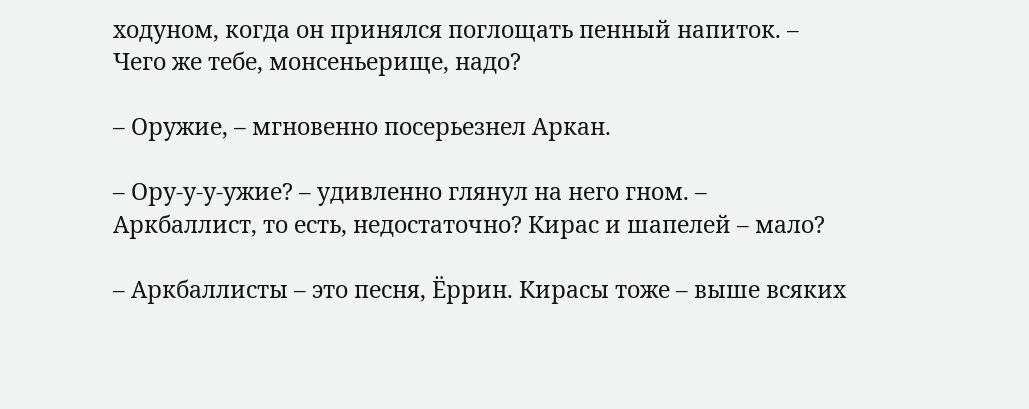ходуном, когда он принялся поглощать пенный напиток. – Чего же тебе, монсеньерище, надо?

– Оружие, – мгновенно посерьезнел Аркан.

– Ору-у-у-ужие? – удивленно глянул на него гном. – Аркбаллист, то есть, недостаточно? Кирас и шапелей – мало?

– Аркбаллисты – это песня, Ёррин. Кирасы тоже – выше всяких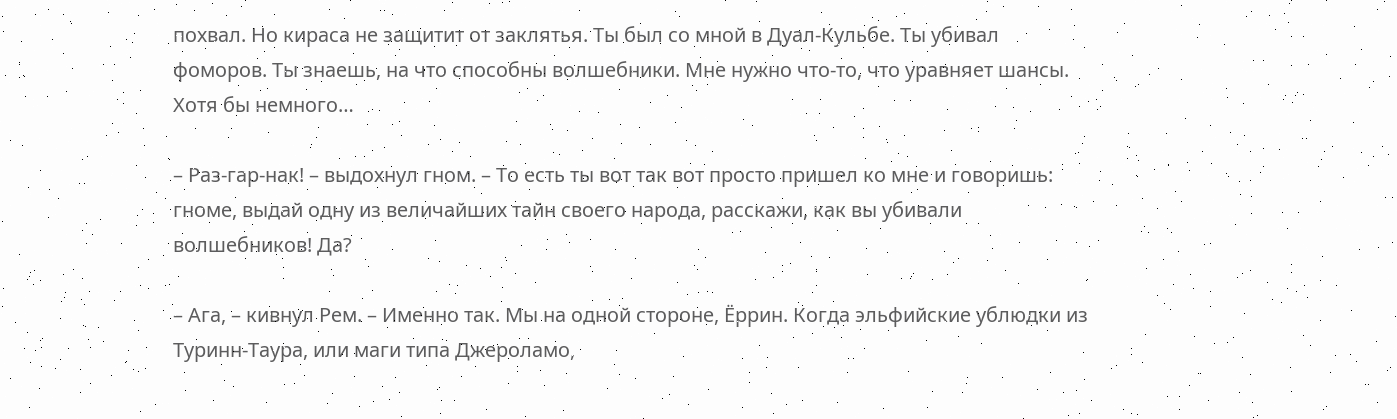похвал. Но кираса не защитит от заклятья. Ты был со мной в Дуал-Кульбе. Ты убивал фоморов. Ты знаешь, на что способны волшебники. Мне нужно что-то, что уравняет шансы. Хотя бы немного…

– Раз-гар-нак! – выдохнул гном. – То есть ты вот так вот просто пришел ко мне и говоришь: гноме, выдай одну из величайших тайн своего народа, расскажи, как вы убивали волшебников! Да?

– Ага, – кивнул Рем. – Именно так. Мы на одной стороне, Ёррин. Когда эльфийские ублюдки из Туринн-Таура, или маги типа Джероламо,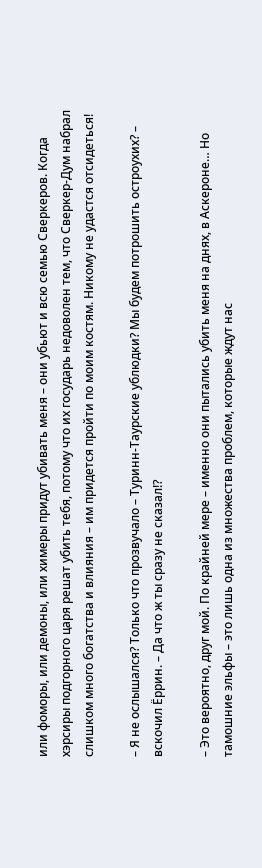или фоморы, или демоны, или химеры придут убивать меня – они убьют и всю семью Сверкеров. Когда хэрсиры подгорного царя решат убить тебя, потому что их государь недоволен тем, что Сверкер-Дум набрал слишком много богатства и влияния – им придется пройти по моим костям. Никому не удастся отсидеться!

– Я не ослышался? Только что прозвучало – Туринн-Таурские ублюдки? Мы будем потрошить остроухих? – вскочил Ёррин. – Да что ж ты сразу не сказал⁉

– Это вероятно, друг мой. По крайней мере – именно они пытались убить меня на днях, в Аскероне… Но тамошние эльфы – это лишь одна из множества проблем, которые ждут нас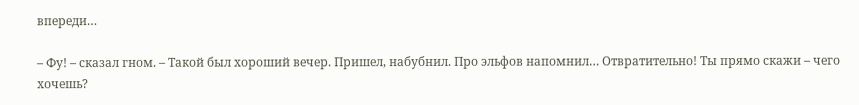впереди…

– Фу! – сказал гном. – Такой был хороший вечер. Пришел, набубнил. Про эльфов напомнил… Отвратительно! Ты прямо скажи – чего хочешь?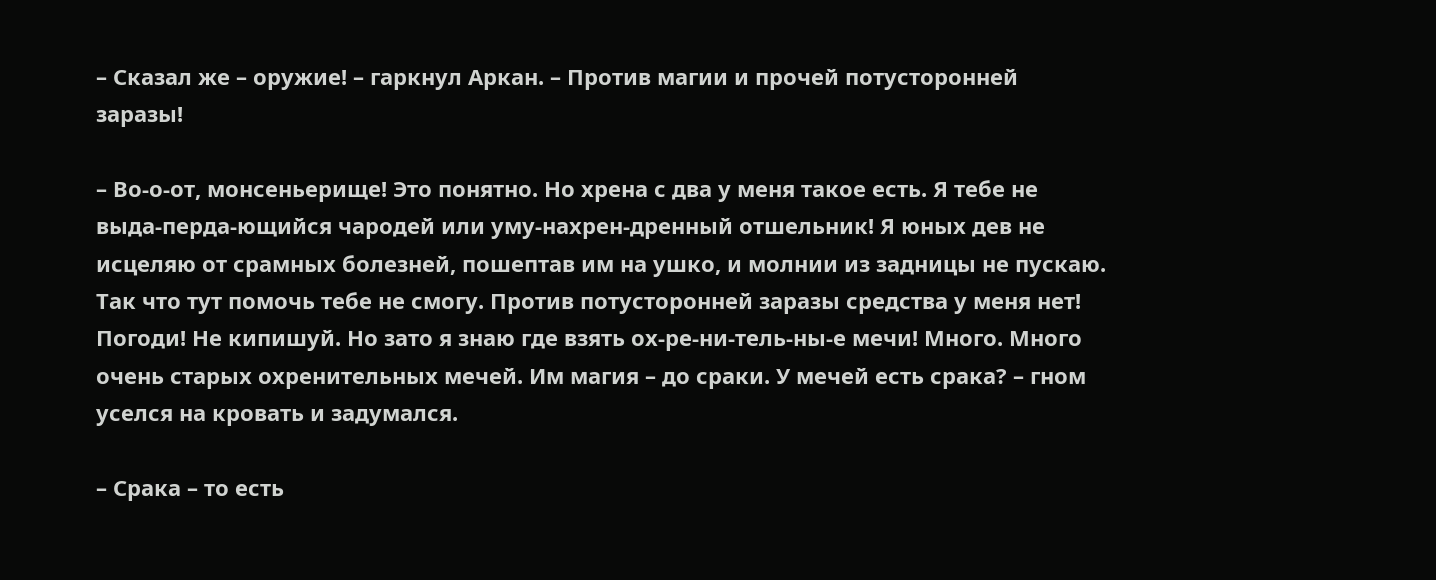– Сказал же – оружие! – гаркнул Аркан. – Против магии и прочей потусторонней заразы!

– Во-о-от, монсеньерище! Это понятно. Но хрена с два у меня такое есть. Я тебе не выда-перда-ющийся чародей или уму-нахрен-дренный отшельник! Я юных дев не исцеляю от срамных болезней, пошептав им на ушко, и молнии из задницы не пускаю. Так что тут помочь тебе не смогу. Против потусторонней заразы средства у меня нет! Погоди! Не кипишуй. Но зато я знаю где взять ох-ре-ни-тель-ны-е мечи! Много. Много очень старых охренительных мечей. Им магия – до сраки. У мечей есть срака? – гном уселся на кровать и задумался.

– Срака – то есть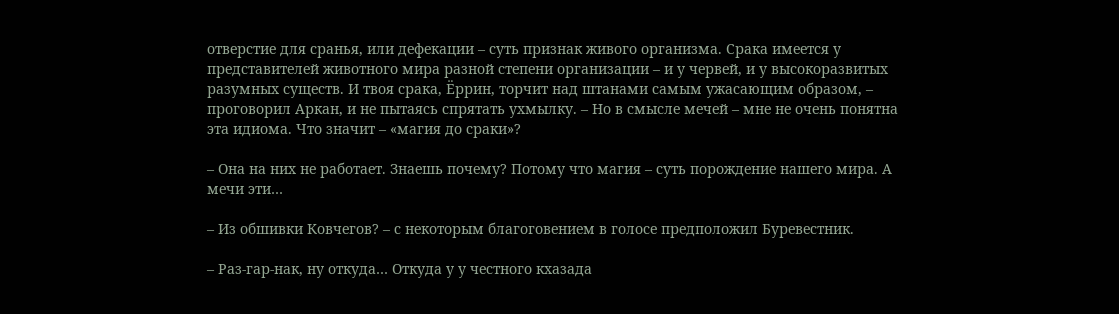отверстие для сранья, или дефекации – суть признак живого организма. Срака имеется у представителей животного мира разной степени организации – и у червей, и у высокоразвитых разумных существ. И твоя срака, Ёррин, торчит над штанами самым ужасающим образом, – проговорил Аркан, и не пытаясь спрятать ухмылку. – Но в смысле мечей – мне не очень понятна эта идиома. Что значит – «магия до сраки»?

– Она на них не работает. Знаешь почему? Потому что магия – суть порождение нашего мира. А мечи эти…

– Из обшивки Ковчегов? – с некоторым благоговением в голосе предположил Буревестник.

– Раз-гар-нак, ну откуда… Откуда у у честного кхазада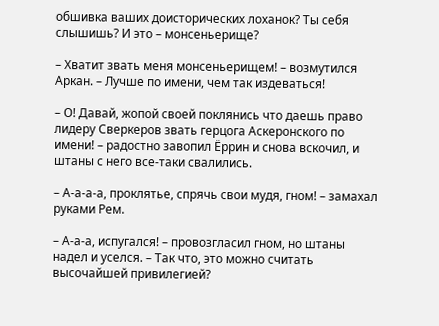обшивка ваших доисторических лоханок? Ты себя слышишь? И это – монсеньерище?

– Хватит звать меня монсеньерищем! – возмутился Аркан. – Лучше по имени, чем так издеваться!

– О! Давай, жопой своей поклянись что даешь право лидеру Сверкеров звать герцога Аскеронского по имени! – радостно завопил Ёррин и снова вскочил, и штаны с него все-таки свалились.

– А-а-а-а, проклятье, спрячь свои мудя, гном! – замахал руками Рем.

– А-а-а, испугался! – провозгласил гном, но штаны надел и уселся. – Так что, это можно считать высочайшей привилегией?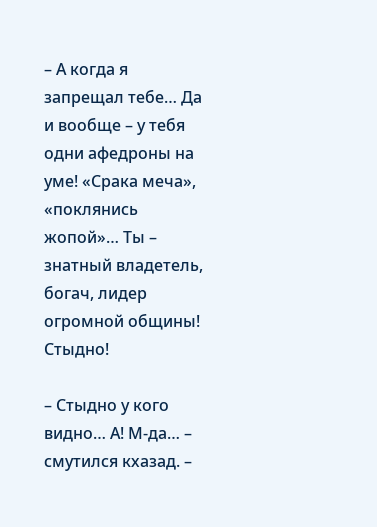– А когда я запрещал тебе… Да и вообще – у тебя одни афедроны на уме! «Срака меча», «поклянись жопой»… Ты – знатный владетель, богач, лидер огромной общины! Стыдно!

– Стыдно у кого видно… А! М-да… – смутился кхазад. –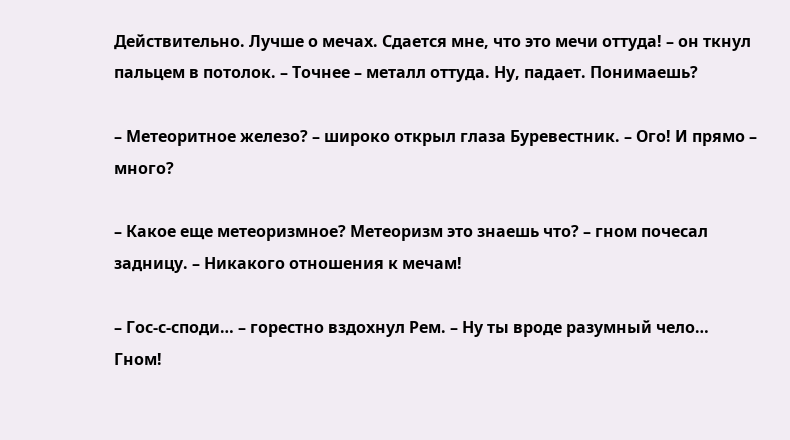Действительно. Лучше о мечах. Сдается мне, что это мечи оттуда! – он ткнул пальцем в потолок. – Точнее – металл оттуда. Ну, падает. Понимаешь?

– Метеоритное железо? – широко открыл глаза Буревестник. – Ого! И прямо – много?

– Какое еще метеоризмное? Метеоризм это знаешь что? – гном почесал задницу. – Никакого отношения к мечам!

– Гос-с-споди… – горестно вздохнул Рем. – Ну ты вроде разумный чело… Гном!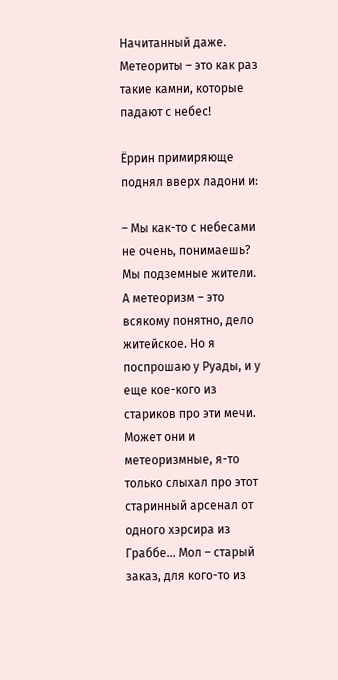Начитанный даже. Метеориты – это как раз такие камни, которые падают с небес!

Ёррин примиряюще поднял вверх ладони и:

– Мы как-то с небесами не очень, понимаешь? Мы подземные жители. А метеоризм – это всякому понятно, дело житейское. Но я поспрошаю у Руады, и у еще кое-кого из стариков про эти мечи. Может они и метеоризмные, я-то только слыхал про этот старинный арсенал от одного хэрсира из Граббе… Мол – старый заказ, для кого-то из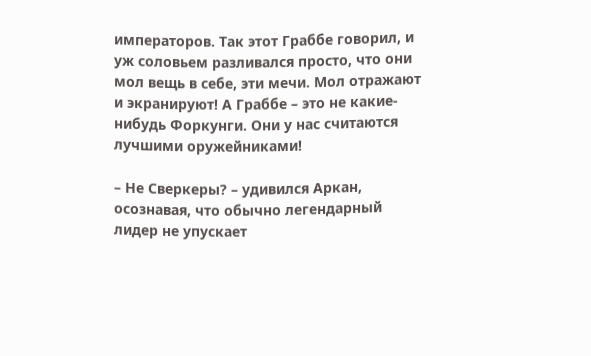императоров. Так этот Граббе говорил, и уж соловьем разливался просто, что они мол вещь в себе, эти мечи. Мол отражают и экранируют! А Граббе – это не какие-нибудь Форкунги. Они у нас считаются лучшими оружейниками!

– Не Сверкеры? – удивился Аркан, осознавая, что обычно легендарный лидер не упускает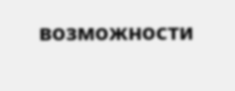возможности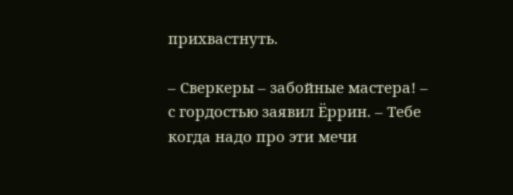прихвастнуть.

– Сверкеры – забойные мастера! – с гордостью заявил Ёррин. – Тебе когда надо про эти мечи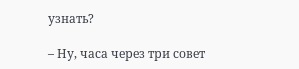узнать?

– Ну, часа через три совет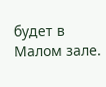будет в Малом зале.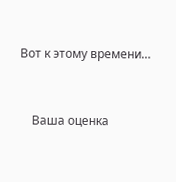Вот к этому времени…


    Ваша оценка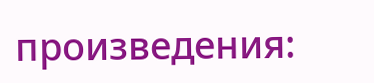произведения: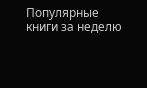Популярные книги за неделю